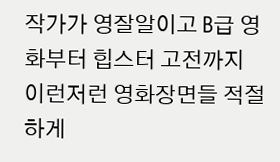작가가 영잘알이고 B급 영화부터 힙스터 고전까지 이런저런 영화장면들 적절하게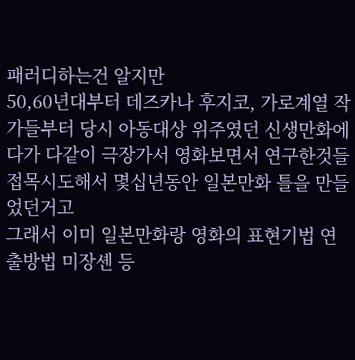패러디하는건 알지만
50,60년대부터 데즈카나 후지코, 가로계열 작가들부터 당시 아동대상 위주였던 신생만화에다가 다같이 극장가서 영화보면서 연구한것들 접목시도해서 몇십년동안 일본만화 틀을 만들었던거고
그래서 이미 일본만화랑 영화의 표현기법 연출방법 미장셴 등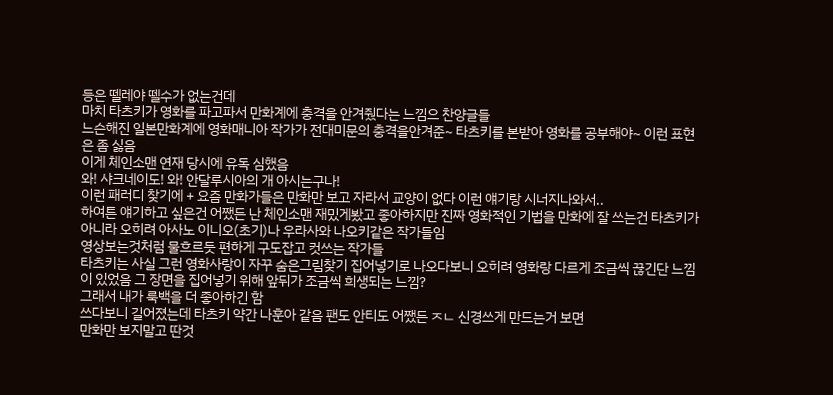등은 뗄레야 뗄수가 없는건데
마치 타츠키가 영화를 파고파서 만화계에 충격을 안겨줬다는 느낌으 찬양글들
느슨해진 일본만화계에 영화매니아 작가가 전대미문의 충격을안겨준~ 타츠키를 본받아 영화를 공부해야~ 이런 표현은 좀 싫음
이게 체인소맨 연재 당시에 유독 심했음
와! 샤크네이도! 와! 안달루시아의 개 아시는구나!
이런 패러디 찾기에 + 요즘 만화가들은 만화만 보고 자라서 교양이 없다 이런 얘기랑 시너지나와서..
하여튼 얘기하고 싶은건 어쨌든 난 체인소맨 재밌게봤고 좋아하지만 진짜 영화적인 기법을 만화에 잘 쓰는건 타츠키가 아니라 오히려 아사노 이니오(초기)나 우라사와 나오키같은 작가들임
영상보는것처럼 물흐르듯 편하게 구도잡고 컷쓰는 작가들
타츠키는 사실 그런 영화사랑이 자꾸 숨은그림찾기 집어넣기로 나오다보니 오히려 영화랑 다르게 조금씩 끊긴단 느낌이 있었음 그 장면을 집어넣기 위해 앞뒤가 조금씩 희생되는 느낌?
그래서 내가 룩백을 더 좋아하긴 함
쓰다보니 길어졌는데 타츠키 약간 나훈아 같음 팬도 안티도 어쨌든 ㅈㄴ 신경쓰게 만드는거 보면
만화만 보지말고 딴것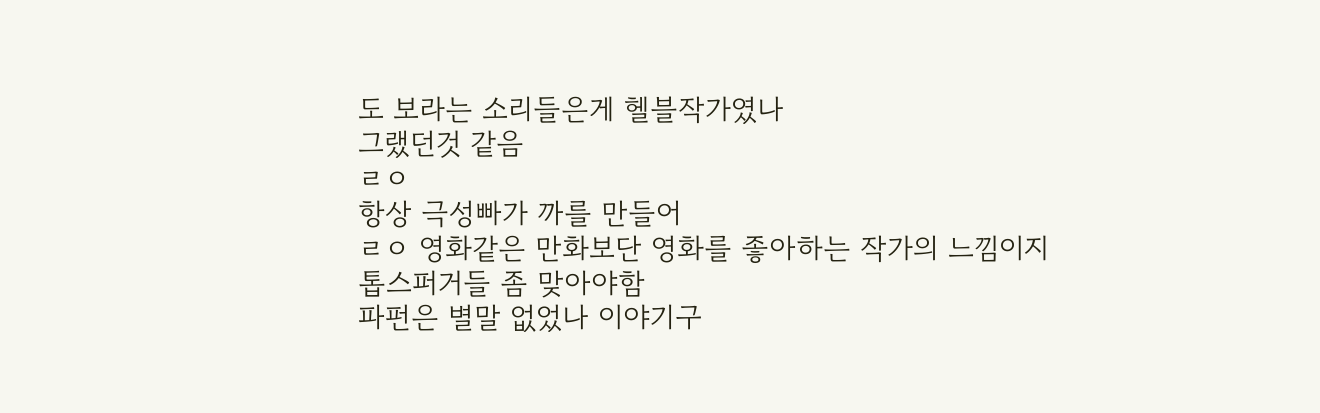도 보라는 소리들은게 헬블작가였나
그랬던것 같음
ㄹㅇ
항상 극성빠가 까를 만들어
ㄹㅇ 영화같은 만화보단 영화를 좋아하는 작가의 느낌이지
톱스퍼거들 좀 맞아야함
파펀은 별말 없었나 이야기구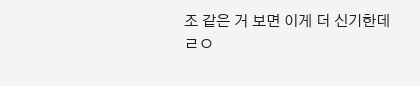조 같은 거 보면 이게 더 신기한데
ㄹㅇ